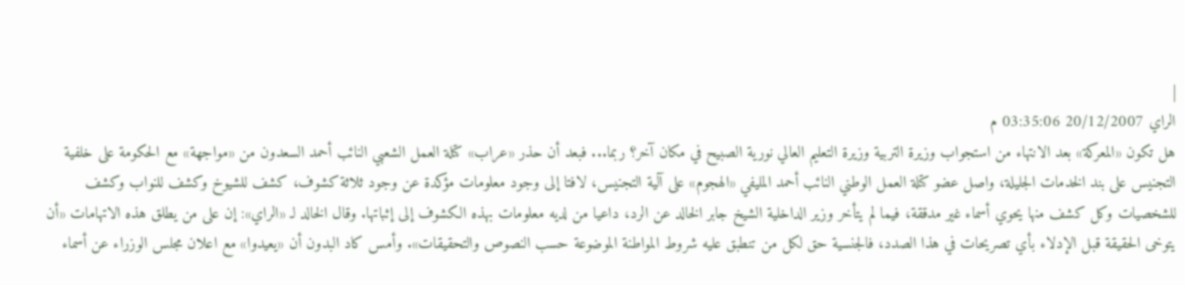|
الراي 20/12/2007 03:35:06 م
هل تكون «المعركة» بعد الانتهاء من استجواب وزيرة التربية وزيرة التعليم العالي نورية الصبيح في مكان آخر؟ ربما... فبعد أن حذر «عراب» كتلة العمل الشعبي النائب أحمد السعدون من «مواجهة» مع الحكومة على خلفية التجنيس على بند الخدمات الجليلة، واصل عضو كتلة العمل الوطني النائب أحمد المليفي «الهجوم» على آلية التجنيس، لافتا إلى وجود معلومات مؤكدة عن وجود ثلاثة كشوف، كشف للشيوخ وكشف للنواب وكشف للشخصيات وكل كشف منها يحوي أسماء غير مدققة، فيما لم يتأخر وزير الداخلية الشيخ جابر الخالد عن الرد، داعيا من لديه معلومات بهذه الكشوف إلى إثباتها. وقال الخالد لـ «الراي»: إن على من يطلق هذه الاتهامات «أن يتوخى الحقيقة قبل الإدلاء بأي تصريحات في هذا الصدد، فالجنسية حق لكل من تنطبق عليه شروط المواطنة الموضوعة حسب النصوص والتحقيقات». وأمس كاد البدون أن «يعيدوا» مع اعلان مجلس الوزراء عن أسماء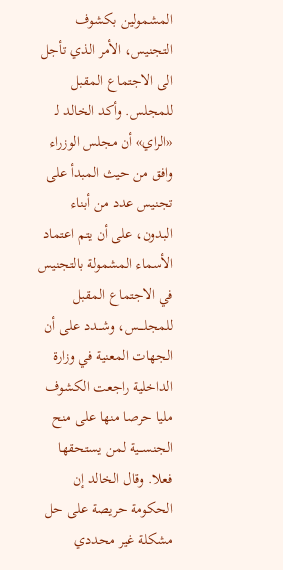المشمولين بكشوف التجنيس، الأمر الذي تأجل الى الاجتماع المقبل للمجلس. وأكد الخالد لـ «الراي» أن مجلس الوزراء وافق من حيث المبدأ على تجنيس عدد من أبناء البدون، على أن يتم اعتماد الأسماء المشمولة بالتجنيس في الاجتماع المقبل للمجلــــس، وشـــدد على أن الجهات المعنية في وزارة الداخلية راجعت الكشوف مليا حرصا منها على منح الجنســـية لمن يستحقها فعلا. وقال الخالد إن الحكومة حريصة على حل مشكلة غير محددي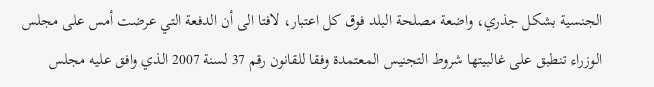الجنسية بشكل جذري، واضعة مصلحة البلد فوق كل اعتبار، لافتا الى أن الدفعة التي عرضت أمس على مجلس الوزراء تنطبق على غالبيتها شروط التجنيس المعتمدة وفقا للقانون رقم 37 لسنة 2007 الذي وافق عليه مجلس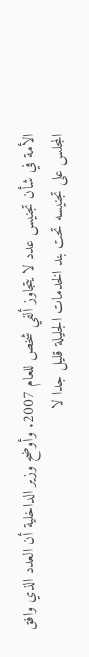الأمة في شأن تجنيس عدد لا يتجاوز ألفي شخص للعام 2007. وأوضح وزير الداخلية أن العدد الذي وافق المجلس على تجنيسه تحت بند الخدمات الجليلة قليل جدا لا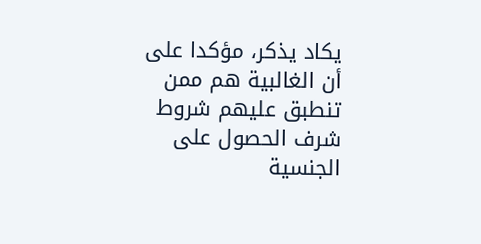يكاد يذكر، مؤكدا على أن الغالبية هم ممن تنطبق عليهم شروط شرف الحصول على الجنسية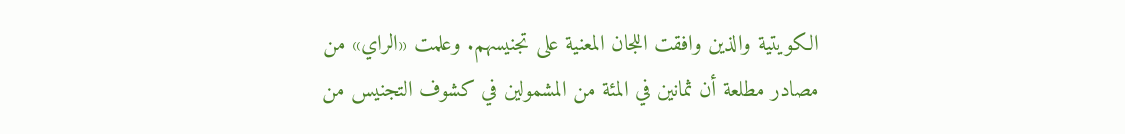الكويتية والذين وافقت اللجان المعنية على تجنيسهم. وعلمت «الراي» من مصادر مطلعة أن ثمانين في المئة من المشمولين في كشوف التجنيس من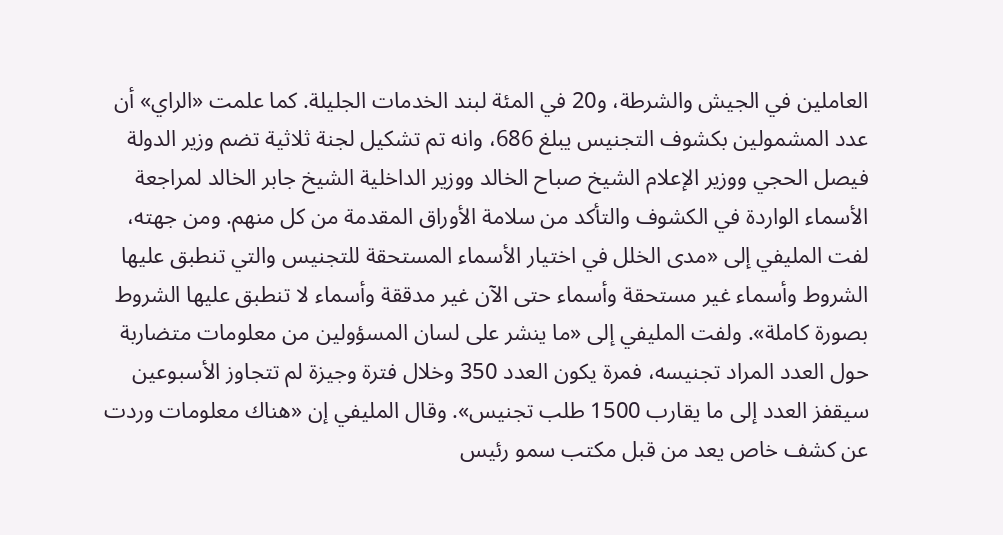العاملين في الجيش والشرطة، و20 في المئة لبند الخدمات الجليلة. كما علمت «الراي» أن عدد المشمولين بكشوف التجنيس يبلغ 686، وانه تم تشكيل لجنة ثلاثية تضم وزير الدولة فيصل الحجي ووزير الإعلام الشيخ صباح الخالد ووزير الداخلية الشيخ جابر الخالد لمراجعة الأسماء الواردة في الكشوف والتأكد من سلامة الأوراق المقدمة من كل منهم. ومن جهته، لفت المليفي إلى «مدى الخلل في اختيار الأسماء المستحقة للتجنيس والتي تنطبق عليها الشروط وأسماء غير مستحقة وأسماء حتى الآن غير مدققة وأسماء لا تنطبق عليها الشروط بصورة كاملة». ولفت المليفي إلى «ما ينشر على لسان المسؤولين من معلومات متضاربة حول العدد المراد تجنيسه، فمرة يكون العدد 350 وخلال فترة وجيزة لم تتجاوز الأسبوعين سيقفز العدد إلى ما يقارب 1500 طلب تجنيس». وقال المليفي إن «هناك معلومات وردت عن كشف خاص يعد من قبل مكتب سمو رئيس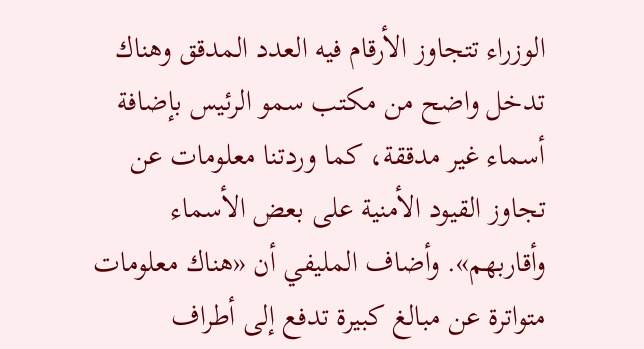الوزراء تتجاوز الأرقام فيه العدد المدقق وهناك تدخل واضح من مكتب سمو الرئيس بإضافة أسماء غير مدققة، كما وردتنا معلومات عن تجاوز القيود الأمنية على بعض الأسماء وأقاربهم». وأضاف المليفي أن «هناك معلومات متواترة عن مبالغ كبيرة تدفع إلى أطراف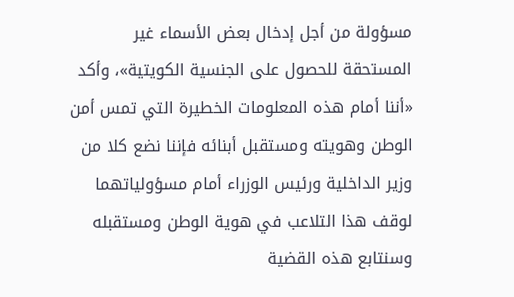مسؤولة من أجل إدخال بعض الأسماء غير المستحقة للحصول على الجنسية الكويتية»، وأكد «أننا أمام هذه المعلومات الخطيرة التي تمس أمن الوطن وهويته ومستقبل أبنائه فإننا نضع كلا من وزير الداخلية ورئيس الوزراء أمام مسؤولياتهما لوقف هذا التلاعب في هوية الوطن ومستقبله وسنتابع هذه القضية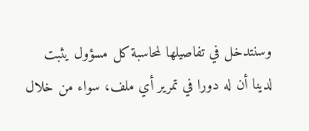وسنتدخل في تفاصيلها لمحاسبة كل مسؤول يثبت لدينا أن له دورا في تمرير أي ملف، سواء من خلال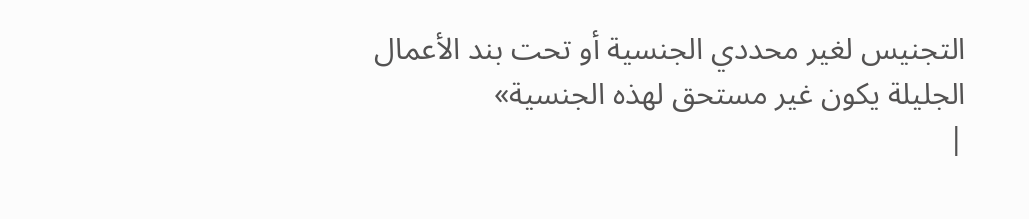التجنيس لغير محددي الجنسية أو تحت بند الأعمال الجليلة يكون غير مستحق لهذه الجنسية»
|